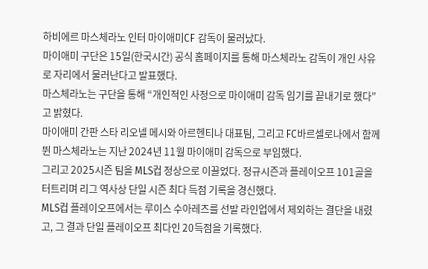하비에르 마스체라노 인터 마이애미CF 감독이 물러났다.
마이애미 구단은 15일(한국시간) 공식 홈페이지를 통해 마스체라노 감독이 개인 사유로 자리에서 물러난다고 발표했다.
마스체라노는 구단을 통해 “개인적인 사정으로 마이애미 감독 임기를 끝내기로 했다”고 밝혔다.
마이애미 간판 스타 리오넬 메시와 아르헨티나 대표팀, 그리고 FC바르셀로나에서 함께 뛴 마스체라노는 지난 2024년 11월 마이애미 감독으로 부임했다.
그리고 2025시즌 팀을 MLS컵 정상으로 이끌었다. 정규시즌과 플레이오프 101골을 터트리며 리그 역사상 단일 시즌 최다 득점 기록을 경신했다.
MLS컵 플레이오프에서는 루이스 수아레즈를 선발 라인업에서 제외하는 결단을 내렸고, 그 결과 단일 플레이오프 최다인 20득점을 기록했다.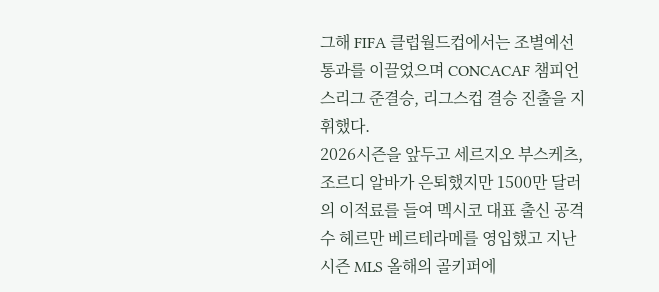그해 FIFA 클럽월드컵에서는 조별예선 통과를 이끌었으며 CONCACAF 챔피언스리그 준결승, 리그스컵 결승 진출을 지휘했다.
2026시즌을 앞두고 세르지오 부스케츠, 조르디 알바가 은퇴했지만 1500만 달러의 이적료를 들여 멕시코 대표 출신 공격수 헤르만 베르테라메를 영입했고 지난 시즌 MLS 올해의 골키퍼에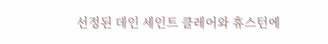선정된 데인 세인트 클레어와 휴스턴에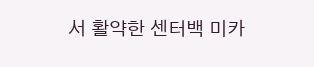서 활약한 센터백 미카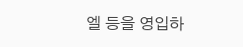엘 등을 영입하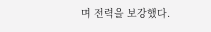며 전력을 보강했다.